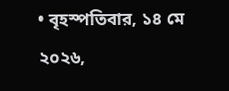• বৃহস্পতিবার, ১৪ মে ২০২৬,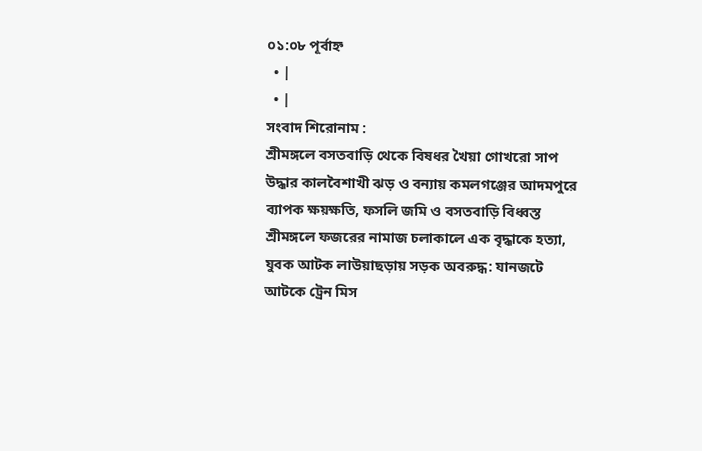০১:০৮ পূর্বাহ্ন
  • |
  • |
সংবাদ শিরোনাম :
শ্রীমঙ্গলে বসতবাড়ি থেকে বিষধর খৈয়া গোখরো সাপ উদ্ধার কালবৈশাখী ঝড় ও বন্যায় কমলগঞ্জের আদমপুরে ব্যাপক ক্ষয়ক্ষতি, ফসলি জমি ও বসতবাড়ি বিধ্বস্ত শ্রীমঙ্গলে ফজরের নামাজ চলাকালে এক বৃদ্ধাকে হত্যা, যুবক আটক লাউয়াছড়ায় সড়ক অবরুদ্ধ: যানজটে আটকে ট্রেন মিস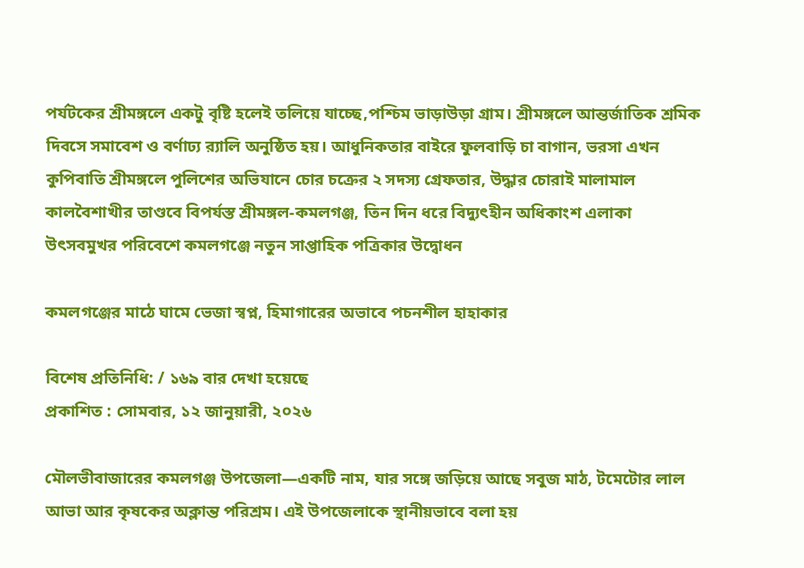পর্যটকের শ্রীমঙ্গলে একটু বৃষ্টি হলেই তলিয়ে যাচ্ছে,পশ্চিম ভাড়াউড়া গ্রাম। শ্রীমঙ্গলে আন্তর্জাতিক শ্রমিক দিবসে সমাবেশ ও বর্ণাঢ্য র‍্যালি অনুষ্ঠিত হয়। আধুনিকতার বাইরে ফুলবাড়ি চা বাগান, ভরসা এখন কুপিবাতি শ্রীমঙ্গলে পুলিশের অভিযানে চোর চক্রের ২ সদস্য গ্রেফতার, উদ্ধার চোরাই মালামাল কালবৈশাখীর তাণ্ডবে বিপর্যস্ত শ্রীমঙ্গল-কমলগঞ্জ, তিন দিন ধরে বিদ্যুৎহীন অধিকাংশ এলাকা উৎসবমুখর পরিবেশে কমলগঞ্জে নতুন সাপ্তাহিক পত্রিকার উদ্বোধন

কমলগঞ্জের মাঠে ঘামে ভেজা স্বপ্ন, হিমাগারের অভাবে পচনশীল হাহাকার

বিশেষ প্রতিনিধি: / ১৬৯ বার দেখা হয়েছে
প্রকাশিত : সোমবার, ১২ জানুয়ারী, ২০২৬

মৌলভীবাজারের কমলগঞ্জ উপজেলা—একটি নাম, যার সঙ্গে জড়িয়ে আছে সবুজ মাঠ, টমেটোর লাল আভা আর কৃষকের অক্লান্ত পরিশ্রম। এই উপজেলাকে স্থানীয়ভাবে বলা হয়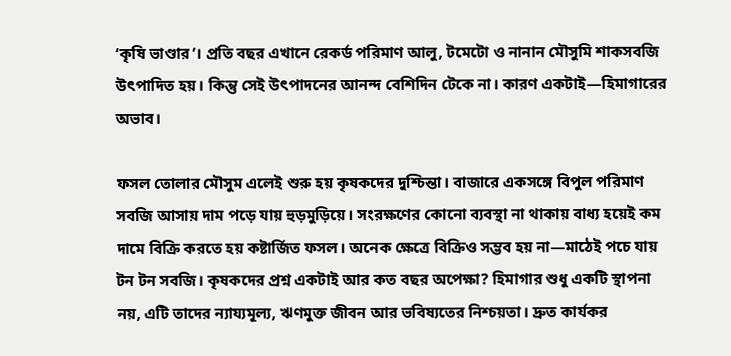‘কৃষি ভাণ্ডার’। প্রতি বছর এখানে রেকর্ড পরিমাণ আলু, টমেটো ও নানান মৌসুমি শাকসবজি উৎপাদিত হয়। কিন্তু সেই উৎপাদনের আনন্দ বেশিদিন টেকে না। কারণ একটাই—হিমাগারের অভাব।

ফসল তোলার মৌসুম এলেই শুরু হয় কৃষকদের দুশ্চিন্তা। বাজারে একসঙ্গে বিপুল পরিমাণ সবজি আসায় দাম পড়ে যায় হুড়মুড়িয়ে। সংরক্ষণের কোনো ব্যবস্থা না থাকায় বাধ্য হয়েই কম দামে বিক্রি করতে হয় কষ্টার্জিত ফসল। অনেক ক্ষেত্রে বিক্রিও সম্ভব হয় না—মাঠেই পচে যায় টন টন সবজি। কৃষকদের প্রশ্ন একটাই আর কত বছর অপেক্ষা? হিমাগার শুধু একটি স্থাপনা নয়, এটি তাদের ন্যায্যমূল্য, ঋণমুক্ত জীবন আর ভবিষ্যতের নিশ্চয়তা। দ্রুত কার্যকর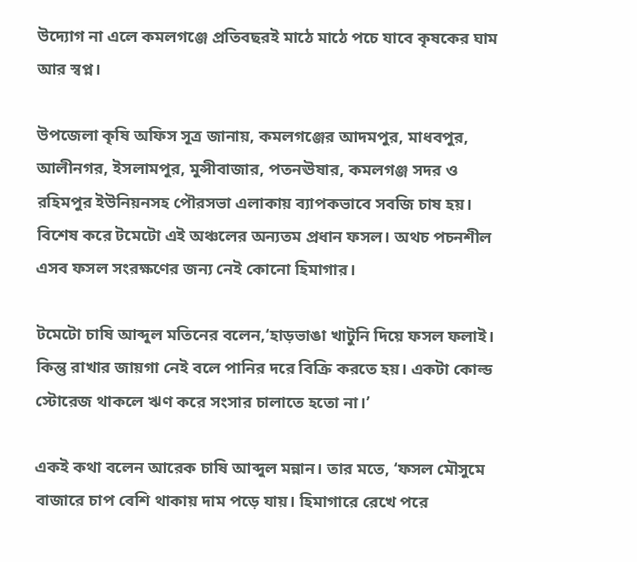উদ্যোগ না এলে কমলগঞ্জে প্রতিবছরই মাঠে মাঠে পচে যাবে কৃষকের ঘাম আর স্বপ্ন।

উপজেলা কৃষি অফিস সূত্র জানায়, কমলগঞ্জের আদমপুর, মাধবপুর, আলীনগর, ইসলামপুর, মুন্সীবাজার, পতনঊষার, কমলগঞ্জ সদর ও রহিমপুর ইউনিয়নসহ পৌরসভা এলাকায় ব্যাপকভাবে সবজি চাষ হয়। বিশেষ করে টমেটো এই অঞ্চলের অন্যতম প্রধান ফসল। অথচ পচনশীল এসব ফসল সংরক্ষণের জন্য নেই কোনো হিমাগার।

টমেটো চাষি আব্দুল মতিনের বলেন,‘হাড়ভাঙা খাটুনি দিয়ে ফসল ফলাই। কিন্তু রাখার জায়গা নেই বলে পানির দরে বিক্রি করতে হয়। একটা কোল্ড স্টোরেজ থাকলে ঋণ করে সংসার চালাতে হতো না।’

একই কথা বলেন আরেক চাষি আব্দুল মন্নান। তার মতে, ‘ফসল মৌসুমে বাজারে চাপ বেশি থাকায় দাম পড়ে যায়। হিমাগারে রেখে পরে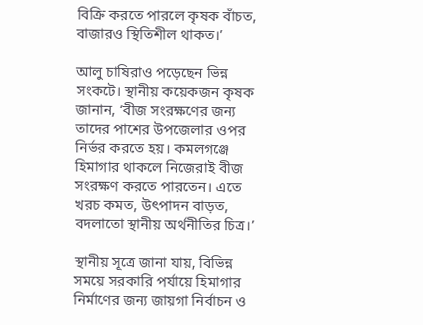বিক্রি করতে পারলে কৃষক বাঁচত, বাজারও স্থিতিশীল থাকত।’

আলু চাষিরাও পড়েছেন ভিন্ন সংকটে। স্থানীয় কয়েকজন কৃষক জানান, ‘বীজ সংরক্ষণের জন্য তাদের পাশের উপজেলার ওপর নির্ভর করতে হয়। কমলগঞ্জে হিমাগার থাকলে নিজেরাই বীজ সংরক্ষণ করতে পারতেন। এতে খরচ কমত, উৎপাদন বাড়ত, বদলাতো স্থানীয় অর্থনীতির চিত্র।’

স্থানীয় সূত্রে জানা যায়, বিভিন্ন সময়ে সরকারি পর্যায়ে হিমাগার নির্মাণের জন্য জায়গা নির্বাচন ও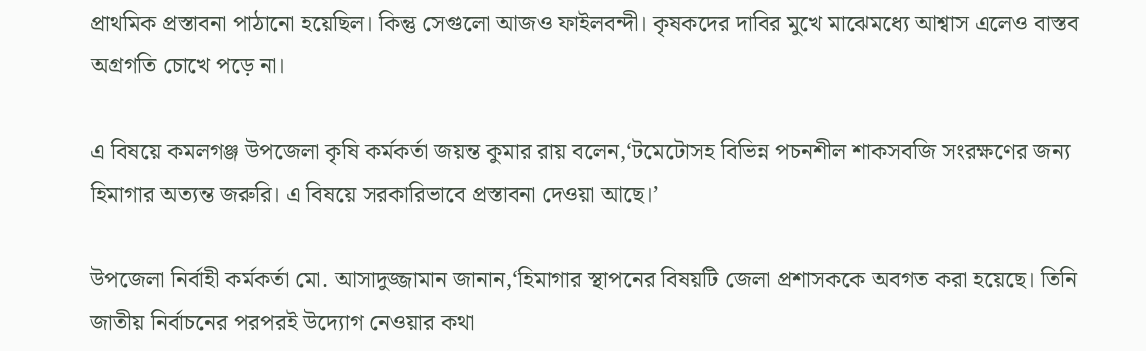প্রাথমিক প্রস্তাবনা পাঠানো হয়েছিল। কিন্তু সেগুলো আজও ফাইলবন্দী। কৃষকদের দাবির মুখে মাঝেমধ্যে আশ্বাস এলেও বাস্তব অগ্রগতি চোখে পড়ে না।

এ বিষয়ে কমলগঞ্জ উপজেলা কৃষি কর্মকর্তা জয়ন্ত কুমার রায় বলেন,‘টমেটোসহ বিভিন্ন পচনশীল শাকসবজি সংরক্ষণের জন্য হিমাগার অত্যন্ত জরুরি। এ বিষয়ে সরকারিভাবে প্রস্তাবনা দেওয়া আছে।’

উপজেলা নির্বাহী কর্মকর্তা মো. আসাদুজ্জামান জানান,‘হিমাগার স্থাপনের বিষয়টি জেলা প্রশাসককে অবগত করা হয়েছে। তিনি জাতীয় নির্বাচনের পরপরই উদ্যোগ নেওয়ার কথা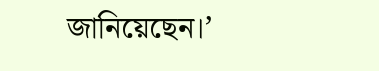জানিয়েছেন।’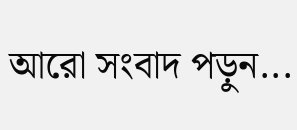আরো সংবাদ পড়ুন...